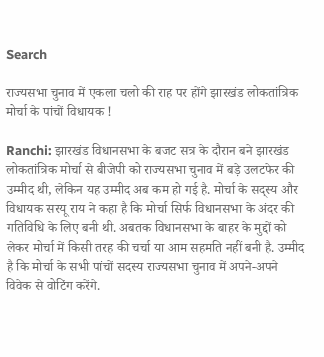Search

राज्यसभा चुनाव में एकला चलो की राह पर होंगे झारखंड लोकतांत्रिक मोर्चा के पांचों विधायक !

Ranchi: झारखंड विधानसभा के बजट सत्र के दौरान बने झारखंड लोकतांत्रिक मोर्चा से बीजेपी को राज्यसभा चुनाव में बड़े उलटफेर की उम्मीद थी, लेकिन यह उम्मीद अब कम हो गई है. मोर्चा के सद्स्य और विधायक सरयू राय ने कहा है कि मोर्चा सिर्फ विधानसभा के अंदर की गतिविधि के लिए बनी थी. अबतक विधानसभा के बाहर के मुद्दों को लेकर मोर्चा में किसी तरह की चर्चा या आम सहमति नहीं बनी है. उम्मीद है कि मोर्चा के सभी पांचों सदस्य राज्यसभा चुनाव में अपने-अपने विवेक से वोटिंग करेंगे.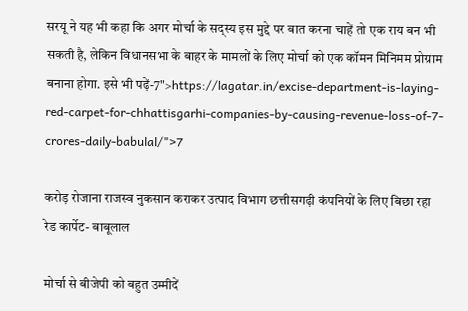सरयू ने यह भी कहा कि अगर मोर्चा के सद्स्य इस मुद्दे पर बात करना चाहें तो एक राय बन भी सकती है, लेकिन विधानसभा के बाहर के मामलों के लिए मोर्चा को एक कॉमन मिनिमम प्रोग्राम बनाना होगा. इसे भी पढ़ें-7">https://lagatar.in/excise-department-is-laying-red-carpet-for-chhattisgarhi-companies-by-causing-revenue-loss-of-7-crores-daily-babulal/">7

करोड़ रोजाना राजस्व नुकसान कराकर उत्पाद विभाग छत्तीसगढ़ी कंपनियों के लिए बिछा रहा रेड कार्पेट- बाबूलाल

मोर्चा से बीजेपी को बहुत उम्मीदें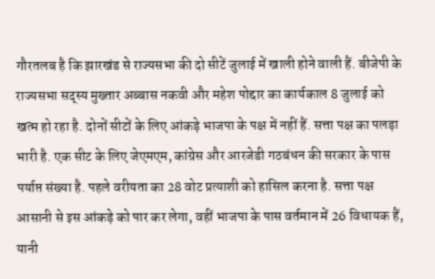गौरतलब है कि झारखंड से राज्यसभा की दो सीटें जुलाई में खाली होने वाली हैं. बीजेपी के राज्यसभा सद्स्य मुख्तार अब्बास नकवी और महेश पोद्दार का कार्यकाल 8 जुलाई को खत्म हो रहा है. दोनों सीटों के लिए आंकड़े भाजपा के पक्ष में नहीं हैं. सत्ता पक्ष का पलड़ा भारी है. एक सीट के लिए जेएमएम, कांग्रेस और आरजेडी गठबंधन की सरकार के पास पर्याप्त संख्या है. पहले वरीयता का 28 वोट प्रत्याशी को हासिल करना है. सत्ता पक्ष आसानी से इस आंकड़े को पार कर लेगा, वहीं भाजपा के पास वर्तमान में 26 विधायक हैं, यानी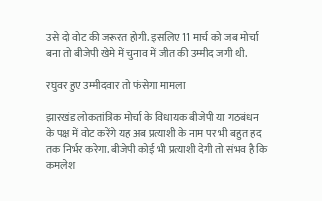उसे दो वोट की जरूरत होगी. इसलिए 11 मार्च को जब मोर्चा बना तो बीजेपी खेमे में चुनाव में जीत की उम्मीद जगी थी.

रघुवर हुए उम्मीदवार तो फंसेगा मामला

झारखंड लोकतांत्रिक मोर्चा के विधायक बीजेपी या गठबंधन के पक्ष में वोट करेंगे यह अब प्रत्याशी के नाम पर भी बहुत हद तक निर्भर करेगा. बीजेपी कोई भी प्रत्याशी देगी तो संभव है कि कमलेश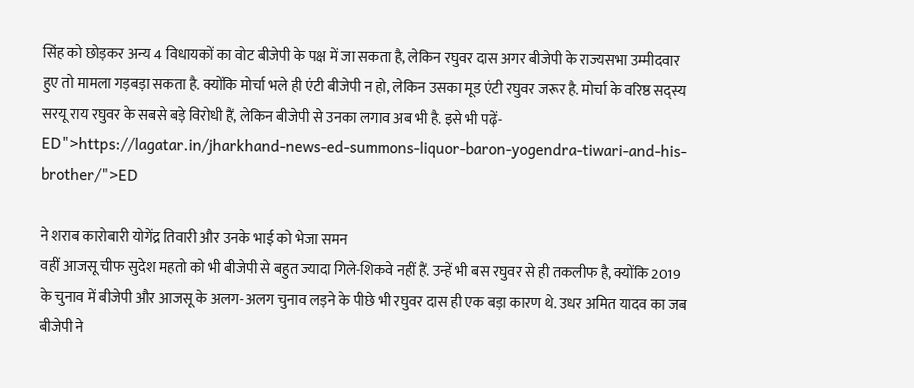सिंह को छोड़कर अन्य 4 विधायकों का वोट बीजेपी के पक्ष में जा सकता है, लेकिन रघुवर दास अगर बीजेपी के राज्यसभा उम्मीदवार हुए तो मामला गड़बड़ा सकता है. क्योंकि मोर्चा भले ही एंटी बीजेपी न हो, लेकिन उसका मूड एंटी रघुवर जरूर है. मोर्चा के वरिष्ठ सद्स्य सरयू राय रघुवर के सबसे बड़े विरोधी हैं, लेकिन बीजेपी से उनका लगाव अब भी है. इसे भी पढ़ें-ED">https://lagatar.in/jharkhand-news-ed-summons-liquor-baron-yogendra-tiwari-and-his-brother/">ED

ने शराब कारोबारी योगेंद्र तिवारी और उनके भाई को भेजा समन
वहीं आजसू चीफ सुदेश महतो को भी बीजेपी से बहुत ज्यादा गिले-शिकवे नहीं हैं. उन्हें भी बस रघुवर से ही तकलीफ है, क्योंकि 2019 के चुनाव में बीजेपी और आजसू के अलग-अलग चुनाव लड़ने के पीछे भी रघुवर दास ही एक बड़ा कारण थे. उधर अमित यादव का जब बीजेपी ने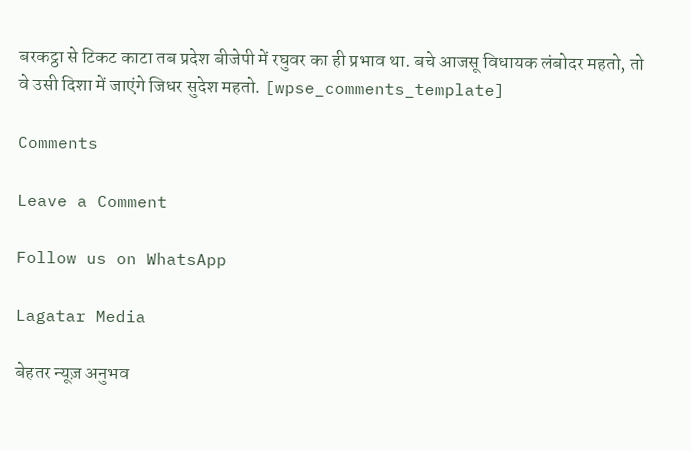बरकट्ठा से टिकट काटा तब प्रदेश बीजेपी में रघुवर का ही प्रभाव था. बचे आजसू विधायक लंबोदर महतो, तो वे उसी दिशा में जाएंगे जिधर सुदेश महतो. [wpse_comments_template]

Comments

Leave a Comment

Follow us on WhatsApp

Lagatar Media

बेहतर न्यूज़ अनुभव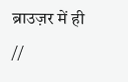ब्राउज़र में ही
//